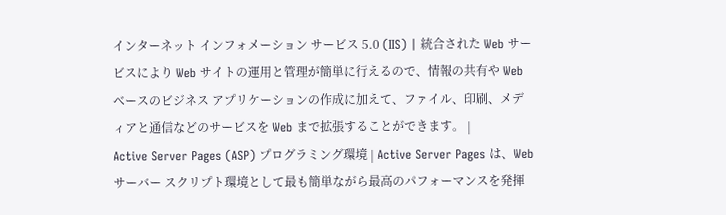インターネット インフォメーション サービス 5.0 (IIS) | 統合された Web サービスにより Web サイトの運用と管理が簡単に行えるので、情報の共有や Web ベースのビジネス アプリケーションの作成に加えて、ファイル、印刷、メディアと通信などのサービスを Web まで拡張することができます。 |
Active Server Pages (ASP) プログラミング環境 | Active Server Pages は、Web サーバー スクリプト環境として最も簡単ながら最高のパフォーマンスを発揮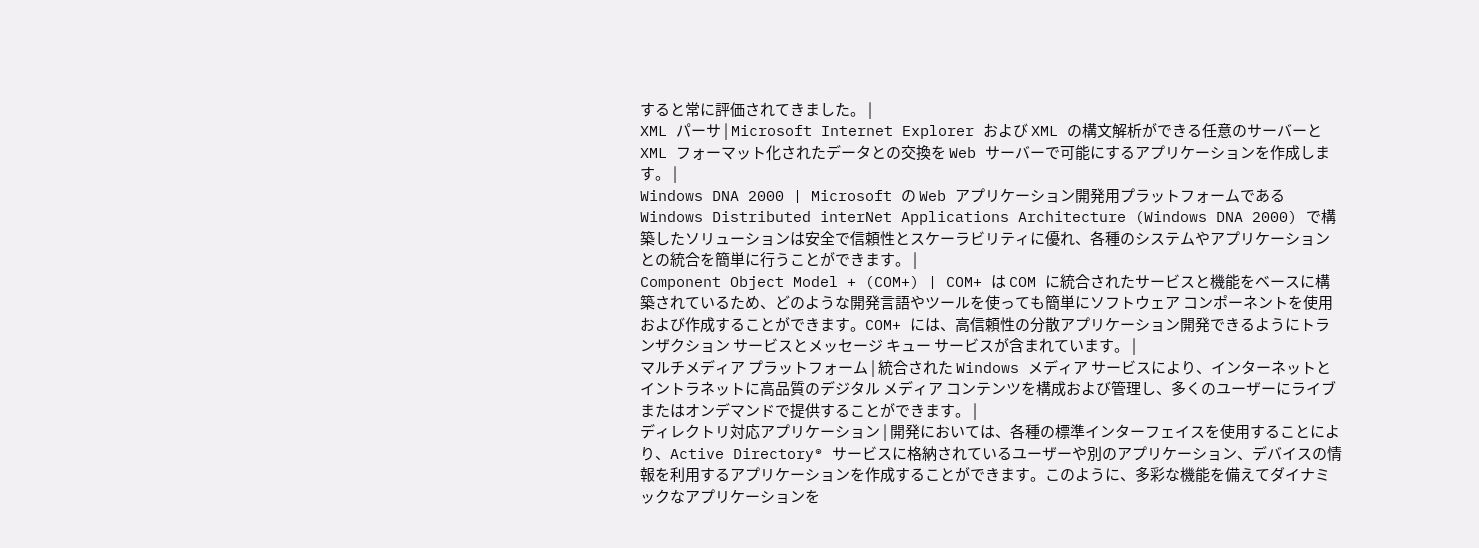すると常に評価されてきました。 |
XML パーサ | Microsoft Internet Explorer および XML の構文解析ができる任意のサーバーと XML フォーマット化されたデータとの交換を Web サーバーで可能にするアプリケーションを作成します。 |
Windows DNA 2000 | Microsoft の Web アプリケーション開発用プラットフォームである Windows Distributed interNet Applications Architecture (Windows DNA 2000) で構築したソリューションは安全で信頼性とスケーラビリティに優れ、各種のシステムやアプリケーションとの統合を簡単に行うことができます。 |
Component Object Model + (COM+) | COM+ は COM に統合されたサービスと機能をベースに構築されているため、どのような開発言語やツールを使っても簡単にソフトウェア コンポーネントを使用および作成することができます。COM+ には、高信頼性の分散アプリケーション開発できるようにトランザクション サービスとメッセージ キュー サービスが含まれています。 |
マルチメディア プラットフォーム | 統合された Windows メディア サービスにより、インターネットとイントラネットに高品質のデジタル メディア コンテンツを構成および管理し、多くのユーザーにライブまたはオンデマンドで提供することができます。 |
ディレクトリ対応アプリケーション | 開発においては、各種の標準インターフェイスを使用することにより、Active Directory® サービスに格納されているユーザーや別のアプリケーション、デバイスの情報を利用するアプリケーションを作成することができます。このように、多彩な機能を備えてダイナミックなアプリケーションを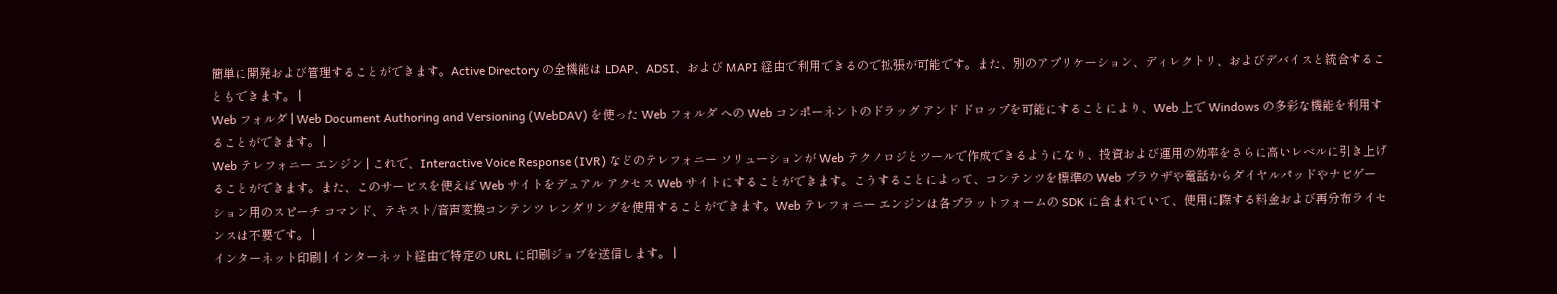簡単に開発および管理することができます。Active Directory の全機能は LDAP、ADSI、および MAPI 経由で利用できるので拡張が可能です。また、別のアプリケーション、ディレクトリ、およびデバイスと統合することもできます。 |
Web フォルダ | Web Document Authoring and Versioning (WebDAV) を使った Web フォルダ への Web コンポーネントのドラッグ アンド ドロップを可能にすることにより、Web 上で Windows の多彩な機能を利用することができます。 |
Web テレフォニー エンジン | これで、Interactive Voice Response (IVR) などのテレフォニー ソリューションが Web テクノロジとツールで作成できるようになり、投資および運用の効率をさらに高いレベルに引き上げることができます。また、このサービスを使えば Web サイトをデュアル アクセス Web サイトにすることができます。こうすることによって、コンテンツを標準の Web ブラウザや電話からダイヤルパッドやナビゲーション用のスピーチ コマンド、テキスト/音声変換コンテンツ レンダリングを使用することができます。Web テレフォニー エンジンは各プラットフォームの SDK に含まれていて、使用に際する料金および再分布ライセンスは不要です。 |
インターネット印刷 | インターネット経由で特定の URL に印刷ジョブを送信します。 |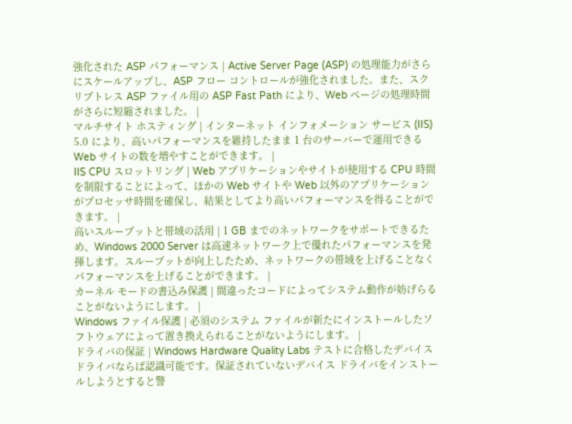強化された ASP パフォーマンス | Active Server Page (ASP) の処理能力がさらにスケールアップし、ASP フロー コントロールが強化されました。また、スクリプトレス ASP ファイル用の ASP Fast Path により、Web ページの処理時間がさらに短縮されました。 |
マルチサイト ホスティング | インターネット インフォメーション サービス (IIS) 5.0 により、高いパフォーマンスを維持したまま 1 台のサーバーで運用できる Web サイトの数を増やすことができます。 |
IIS CPU スロットリング | Web アプリケーションやサイトが使用する CPU 時間を制限することによって、ほかの Web サイトや Web 以外のアプリケーションがプロセッサ時間を確保し、結果としてより高いパフォーマンスを得ることができます。 |
高いスループットと帯域の活用 | 1 GB までのネットワークをサポートできるため、Windows 2000 Server は高速ネットワーク上で優れたパフォーマンスを発揮します。スループットが向上したため、ネットワークの帯域を上げることなくパフォーマンスを上げることができます。 |
カーネル モードの書込み保護 | 間違ったコードによってシステム動作が妨げらることがないようにします。 |
Windows ファイル保護 | 必須のシステム ファイルが新たにインストールしたソフトウェアによって置き換えられることがないようにします。 |
ドライバの保証 | Windows Hardware Quality Labs テストに合格したデバイス ドライバならば認識可能です。保証されていないデバイス ドライバをインストールしようとすると警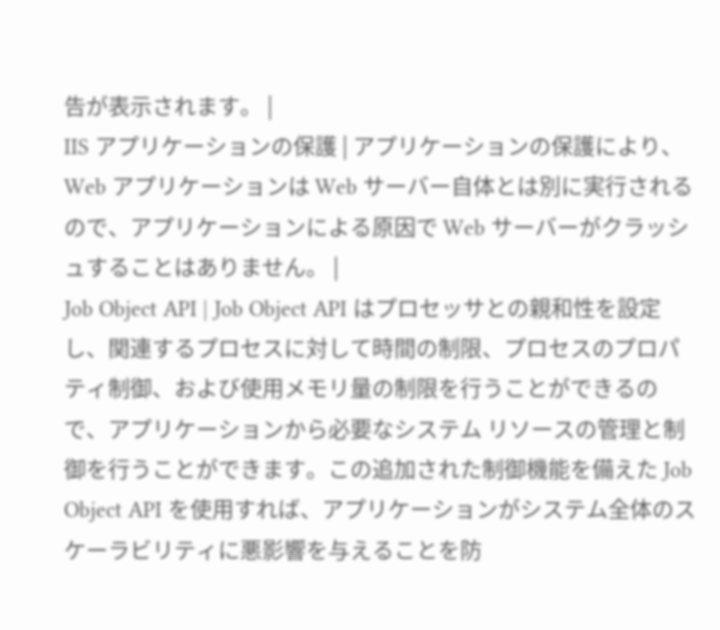告が表示されます。 |
IIS アプリケーションの保護 | アプリケーションの保護により、Web アプリケーションは Web サーバー自体とは別に実行されるので、アプリケーションによる原因で Web サーバーがクラッシュすることはありません。 |
Job Object API | Job Object API はプロセッサとの親和性を設定し、関連するプロセスに対して時間の制限、プロセスのプロパティ制御、および使用メモリ量の制限を行うことができるので、アプリケーションから必要なシステム リソースの管理と制御を行うことができます。この追加された制御機能を備えた Job Object API を使用すれば、アプリケーションがシステム全体のスケーラビリティに悪影響を与えることを防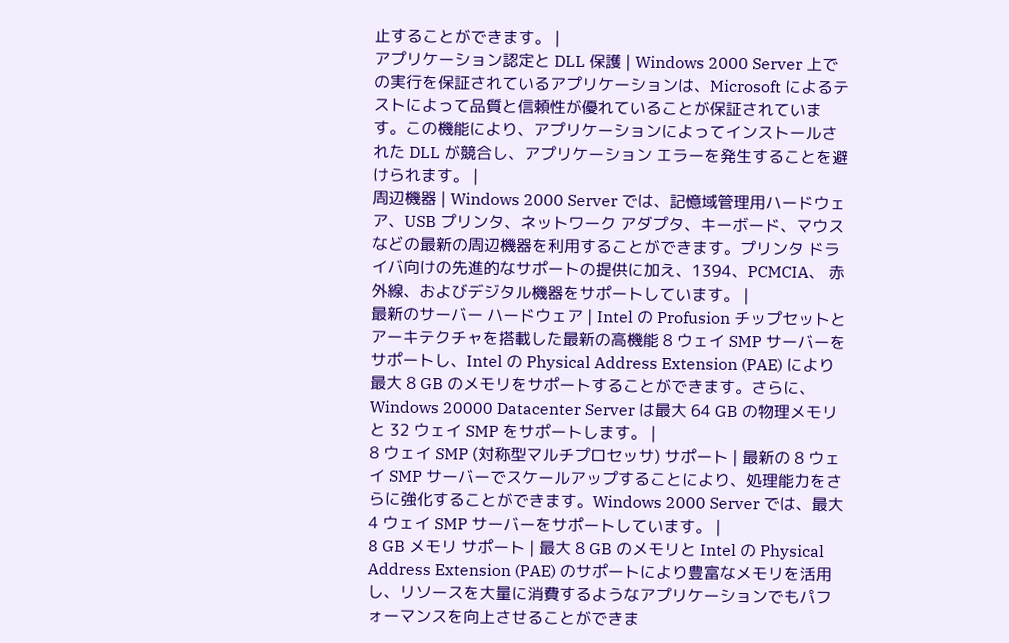止することができます。 |
アプリケーション認定と DLL 保護 | Windows 2000 Server 上での実行を保証されているアプリケーションは、Microsoft によるテストによって品質と信頼性が優れていることが保証されています。この機能により、アプリケーションによってインストールされた DLL が競合し、アプリケーション エラーを発生することを避けられます。 |
周辺機器 | Windows 2000 Server では、記憶域管理用ハードウェア、USB プリンタ、ネットワーク アダプタ、キーボード、マウスなどの最新の周辺機器を利用することができます。プリンタ ドライバ向けの先進的なサポートの提供に加え、1394、PCMCIA、 赤外線、およびデジタル機器をサポートしています。 |
最新のサーバー ハードウェア | Intel の Profusion チップセットとアーキテクチャを搭載した最新の高機能 8 ウェイ SMP サーバーをサポートし、Intel の Physical Address Extension (PAE) により最大 8 GB のメモリをサポートすることができます。さらに、Windows 20000 Datacenter Server は最大 64 GB の物理メモリと 32 ウェイ SMP をサポートします。 |
8 ウェイ SMP (対称型マルチプロセッサ) サポート | 最新の 8 ウェイ SMP サーバーでスケールアップすることにより、処理能力をさらに強化することができます。Windows 2000 Server では、最大 4 ウェイ SMP サーバーをサポートしています。 |
8 GB メモリ サポート | 最大 8 GB のメモリと Intel の Physical Address Extension (PAE) のサポートにより豊富なメモリを活用し、リソースを大量に消費するようなアプリケーションでもパフォーマンスを向上させることができま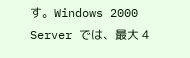す。Windows 2000 Server では、最大 4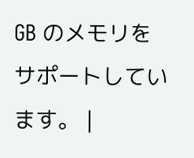GB のメモリをサポートしています。 |